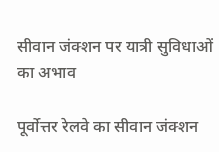सीवान जंक्शन पर यात्री सुविधाओं का अभाव

पूर्वोत्तर रेलवे का सीवान जंक्शन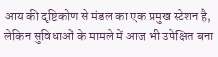आय की दृष्टिकोण से मंडल का एक प्रमुख स्टेशन है, लेकिन सुविधाओं के मामले में आज भी उपेक्षित बना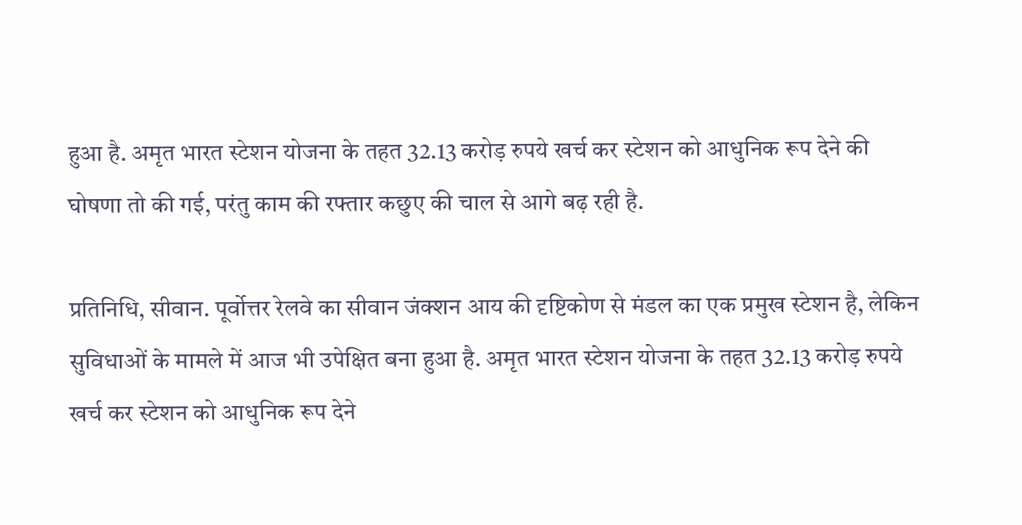हुआ है. अमृत भारत स्टेशन योजना के तहत 32.13 करोड़ रुपये खर्च कर स्टेशन को आधुनिक रूप देने की घोषणा तो की गई, परंतु काम की रफ्तार कछुए की चाल से आगे बढ़ रही है.

प्रतिनिधि, सीवान. पूर्वोत्तर रेलवे का सीवान जंक्शन आय की दृष्टिकोण से मंडल का एक प्रमुख स्टेशन है, लेकिन सुविधाओं के मामले में आज भी उपेक्षित बना हुआ है. अमृत भारत स्टेशन योजना के तहत 32.13 करोड़ रुपये खर्च कर स्टेशन को आधुनिक रूप देने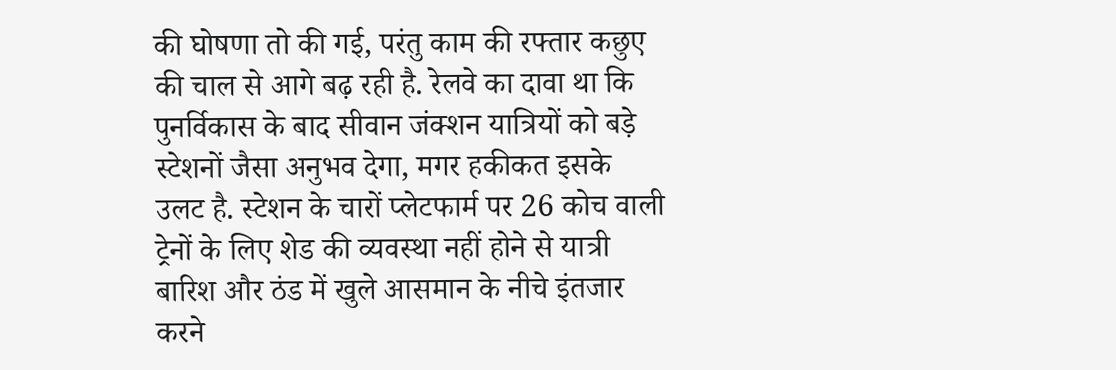की घोषणा तो की गई, परंतु काम की रफ्तार कछुए की चाल से आगे बढ़ रही है. रेलवे का दावा था कि पुनर्विकास के बाद सीवान जंक्शन यात्रियों को बड़े स्टेशनों जैसा अनुभव देगा, मगर हकीकत इसके उलट है. स्टेशन के चारों प्लेटफार्म पर 26 कोच वाली ट्रेनों के लिए शेड की व्यवस्था नहीं होने से यात्री बारिश और ठंड में खुले आसमान के नीचे इंतजार करने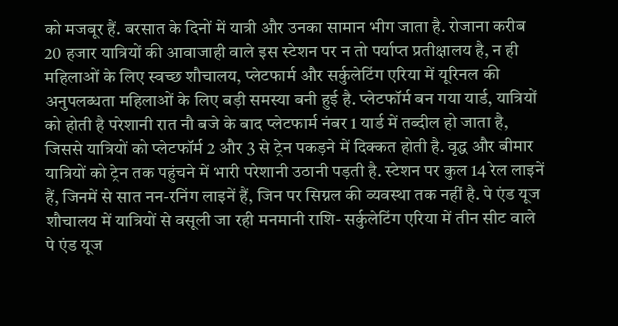को मजबूर हैं. बरसात के दिनों में यात्री और उनका सामान भीग जाता है. रोजाना करीब 20 हजार यात्रियों की आवाजाही वाले इस स्टेशन पर न तो पर्याप्त प्रतीक्षालय है, न ही महिलाओं के लिए स्वच्छ शौचालय, प्लेटफार्म और सर्कुलेटिंग एरिया में यूरिनल की अनुपलब्धता महिलाओं के लिए बड़ी समस्या बनी हुई है. प्लेटफॉर्म बन गया यार्ड, यात्रियों को होती है परेशानी रात नौ बजे के बाद प्लेटफार्म नंबर 1 यार्ड में तब्दील हो जाता है, जिससे यात्रियों को प्लेटफॉर्म 2 और 3 से ट्रेन पकड़ने में दिक्कत होती है. वृद्ध और बीमार यात्रियों को ट्रेन तक पहुंचने में भारी परेशानी उठानी पड़ती है. स्टेशन पर कुल 14 रेल लाइनें हैं, जिनमें से सात नन-रनिंग लाइनें हैं, जिन पर सिग्नल की व्यवस्था तक नहीं है. पे एंड यूज शौचालय में यात्रियों से वसूली जा रही मनमानी राशि- सर्कुलेटिंग एरिया में तीन सीट वाले पे एंड यूज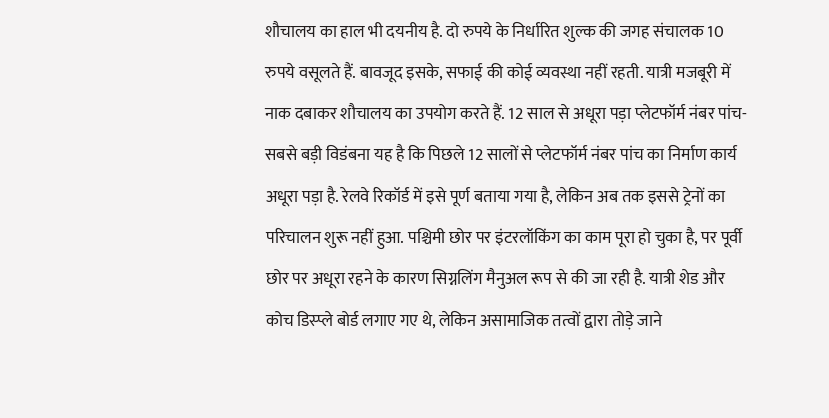शौचालय का हाल भी दयनीय है. दो रुपये के निर्धारित शुल्क की जगह संचालक 10 रुपये वसूलते हैं. बावजूद इसके, सफाई की कोई व्यवस्था नहीं रहती. यात्री मजबूरी में नाक दबाकर शौचालय का उपयोग करते हैं. 12 साल से अधूरा पड़ा प्लेटफॉर्म नंबर पांच- सबसे बड़ी विडंबना यह है कि पिछले 12 सालों से प्लेटफॉर्म नंबर पांच का निर्माण कार्य अधूरा पड़ा है. रेलवे रिकॉर्ड में इसे पूर्ण बताया गया है, लेकिन अब तक इससे ट्रेनों का परिचालन शुरू नहीं हुआ. पश्चिमी छोर पर इंटरलॉकिंग का काम पूरा हो चुका है, पर पूर्वी छोर पर अधूरा रहने के कारण सिग्नलिंग मैनुअल रूप से की जा रही है. यात्री शेड और कोच डिस्प्ले बोर्ड लगाए गए थे, लेकिन असामाजिक तत्वों द्वारा तोड़े जाने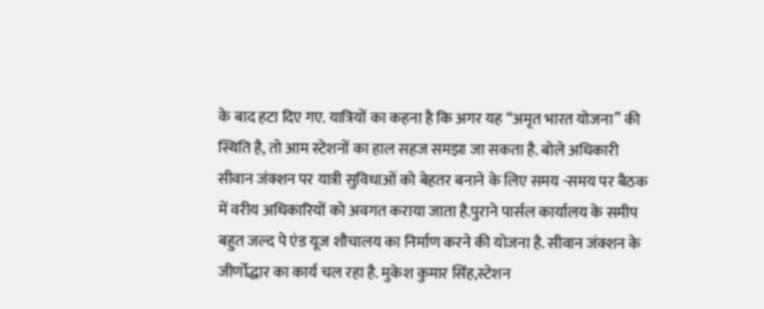के बाद हटा दिए गए. यात्रियों का कहना है कि अगर यह “अमृत भारत योजना” की स्थिति है, तो आम स्टेशनों का हाल सहज समझा जा सकता है. बोले अधिकारी सीवान जंक्शन पर यात्री सुविधाओं को बेहतर बनाने के लिए समय -समय पर बैठक में वरीय अधिकारियों को अवगत कराया जाता है.पुराने पार्सल कार्यालय के समीप बहुत जल्द पे एंड यूज शौचालय का निर्माण करने की योजना है. सीवान जंक्शन के जीर्णोद्धार का कार्य चल रहा है. मुकेश कुमार सिंह,स्टेशन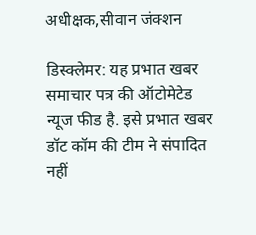अधीक्षक,सीवान जंक्शन

डिस्क्लेमर: यह प्रभात खबर समाचार पत्र की ऑटोमेटेड न्यूज फीड है. इसे प्रभात खबर डॉट कॉम की टीम ने संपादित नहीं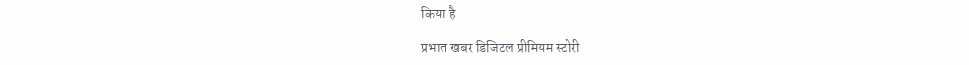किया है

प्रभात खबर डिजिटल प्रीमियम स्टोरी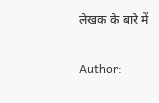लेखक के बारे में

Author: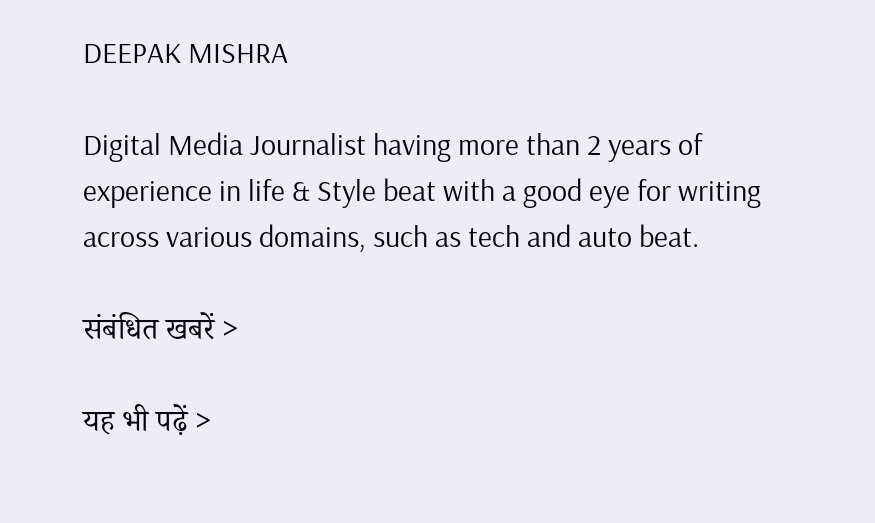DEEPAK MISHRA

Digital Media Journalist having more than 2 years of experience in life & Style beat with a good eye for writing across various domains, such as tech and auto beat.

संबंधित खबरें >

यह भी पढ़ें >